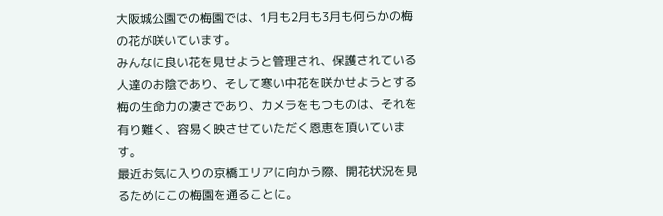大阪城公園での梅園では、1月も2月も3月も何らかの梅の花が咲いています。
みんなに良い花を見せようと管理され、保護されている人達のお陰であり、そして寒い中花を咲かせようとする梅の生命力の凄さであり、カメラをもつものは、それを有り難く、容易く映させていただく恩恵を頂いています。
最近お気に入りの京橋エリアに向かう際、開花状況を見るためにこの梅園を通ることに。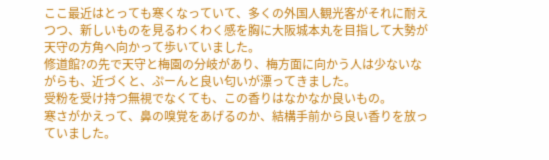ここ最近はとっても寒くなっていて、多くの外国人観光客がそれに耐えつつ、新しいものを見るわくわく感を胸に大阪城本丸を目指して大勢が天守の方角へ向かって歩いていました。
修道館?の先で天守と梅園の分岐があり、梅方面に向かう人は少ないながらも、近づくと、ぷーんと良い匂いが漂ってきました。
受粉を受け持つ無視でなくても、この香りはなかなか良いもの。
寒さがかえって、鼻の嗅覚をあげるのか、結構手前から良い香りを放っていました。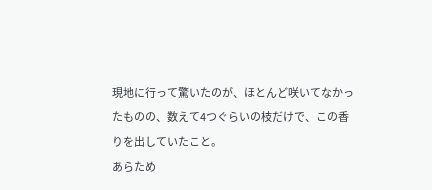現地に行って驚いたのが、ほとんど咲いてなかったものの、数えて4つぐらいの枝だけで、この香りを出していたこと。
あらため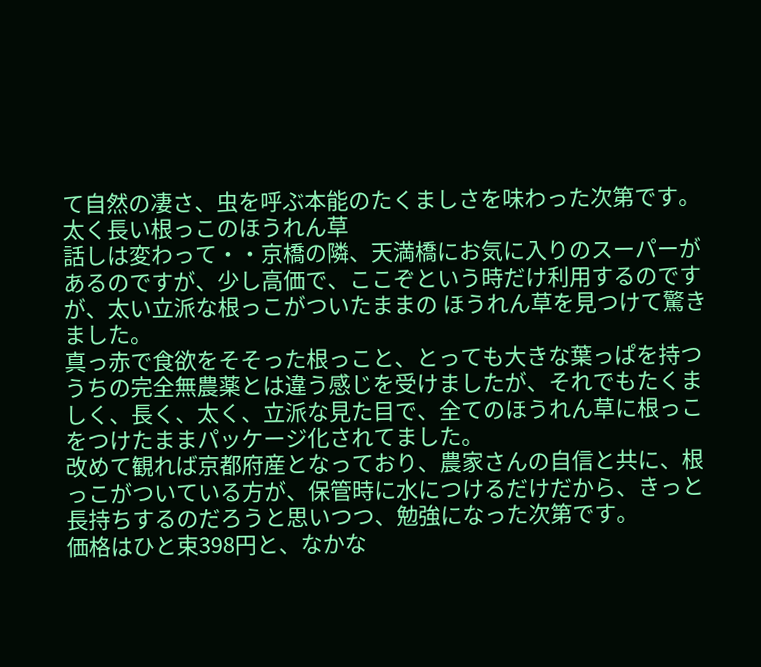て自然の凄さ、虫を呼ぶ本能のたくましさを味わった次第です。
太く長い根っこのほうれん草
話しは変わって・・京橋の隣、天満橋にお気に入りのスーパーがあるのですが、少し高価で、ここぞという時だけ利用するのですが、太い立派な根っこがついたままの ほうれん草を見つけて驚きました。
真っ赤で食欲をそそった根っこと、とっても大きな葉っぱを持つ うちの完全無農薬とは違う感じを受けましたが、それでもたくましく、長く、太く、立派な見た目で、全てのほうれん草に根っこをつけたままパッケージ化されてました。
改めて観れば京都府産となっており、農家さんの自信と共に、根っこがついている方が、保管時に水につけるだけだから、きっと長持ちするのだろうと思いつつ、勉強になった次第です。
価格はひと束398円と、なかな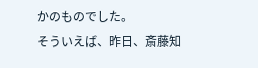かのものでした。
そういえば、昨日、斎藤知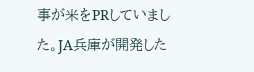事が米をPRしていました。JA兵庫が開発した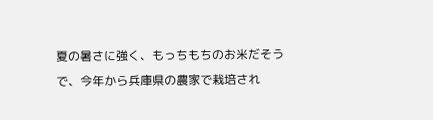夏の暑さに強く、もっちもちのお米だそうで、今年から兵庫県の農家で栽培され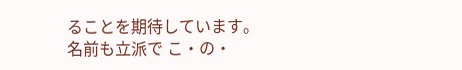ることを期待しています。
名前も立派で こ・の・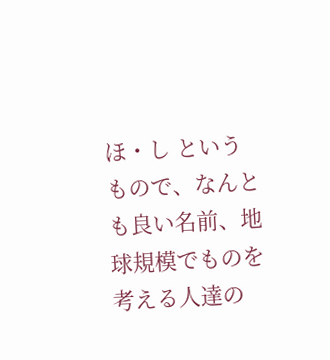ほ・し というもので、なんとも良い名前、地球規模でものを考える人達の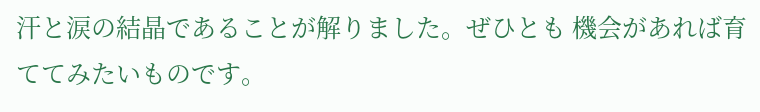汗と涙の結晶であることが解りました。ぜひとも 機会があれば育ててみたいものです。